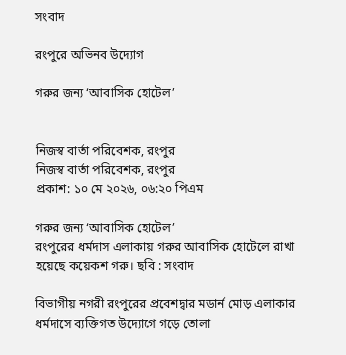সংবাদ

রংপুরে অভিনব উদ্যোগ

গরুর জন্য ‘আবাসিক হোটেল’


নিজস্ব বার্তা পরিবেশক, রংপুর
নিজস্ব বার্তা পরিবেশক, রংপুর
প্রকাশ: ১০ মে ২০২৬, ০৬:২০ পিএম

গরুর জন্য ‘আবাসিক হোটেল’
রংপুরের ধর্মদাস এলাকায় গরুর আবাসিক হোটেলে রাখা হয়েছে কয়েকশ গরু। ছবি : সংবাদ

বিভাগীয় নগরী রংপুরের প্রবেশদ্বার মডার্ন মোড় এলাকার ধর্মদাসে ব্যক্তিগত উদ্যোগে গড়ে তোলা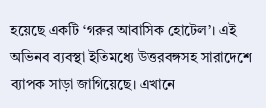হয়েছে একটি ‘গরুর আবাসিক হোটেল’। এই অভিনব ব্যবস্থা ইতিমধ্যে উত্তরবঙ্গসহ সারাদেশে ব্যাপক সাড়া জাগিয়েছে। এখানে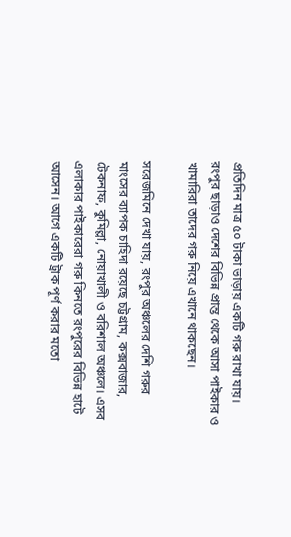প্রতিদিন মাত্র ৫০ টাকা ভাড়ায় একটি গরু রাখা যায়। রংপুর ছাড়াও দেশের বিভিন্ন প্রান্ত থেকে আসা পাইকার ও খামারিরা তাদের গরু নিয়ে এখানে থাকছেন।

সরেজমিনে দেখা যায়, রংপুর অঞ্চলের দেশি গরুর মাংসের ব্যাপক চাহিদা রয়েছে চট্টগ্রাম, কক্সবাজার, টেকনাফ, কুমিল্লা, নোয়াখালী ও বরিশাল অঞ্চলে। এসব এলাকার পাইকারেরা গরু কিনতে রংপুরের বিভিন্ন হাটে আসেন। আগে একটি ট্রাক পূর্ণ করার মতো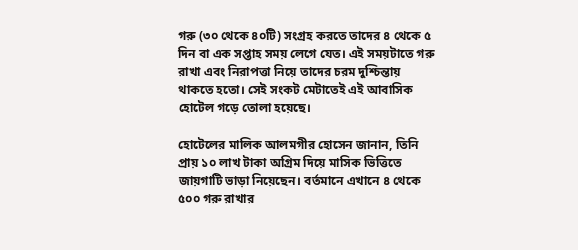গরু (৩০ থেকে ৪০টি) সংগ্রহ করতে তাদের ৪ থেকে ৫ দিন বা এক সপ্তাহ সময় লেগে যেত। এই সময়টাতে গরু রাখা এবং নিরাপত্তা নিয়ে তাদের চরম দুশ্চিন্তায় থাকতে হতো। সেই সংকট মেটাতেই এই আবাসিক হোটেল গড়ে তোলা হয়েছে।

হোটেলের মালিক আলমগীর হোসেন জানান, তিনি প্রায় ১০ লাখ টাকা অগ্রিম দিয়ে মাসিক ভিত্তিতে জায়গাটি ভাড়া নিয়েছেন। বর্তমানে এখানে ৪ থেকে ৫০০ গরু রাখার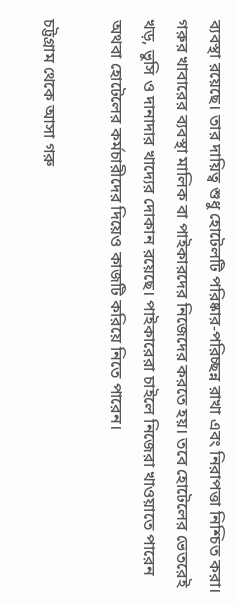ব্যবস্থা রয়েছে। তার দায়িত্ব শুধু হোটেলটি পরিষ্কার-পরিচ্ছন্ন রাখা এবং নিরাপত্তা নিশ্চিত করা। গরুর খাবারের ব্যবস্থা মালিক বা পাইকারদের নিজেদের করতে হয়। তবে হোটেলের ভেতরেই খড়, ভুসি ও দানাদার খাদ্যের দোকান রয়েছে। পাইকারেরা চাইলে নিজেরা খাওয়াতে পারেন অথবা হোটেলের কর্মচারীদের দিয়েও কাজটি করিয়ে নিতে পারেন।

চট্টগ্রাম থেকে আসা গরু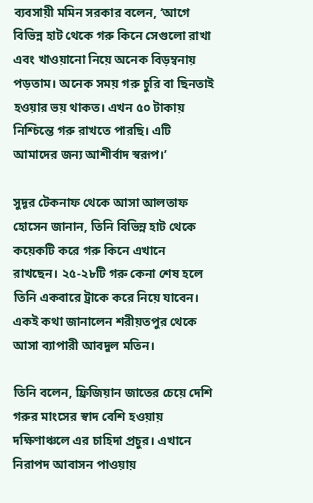ব্যবসায়ী মমিন সরকার বলেন, ‘আগে বিভিন্ন হাট থেকে গরু কিনে সেগুলো রাখা এবং খাওয়ানো নিয়ে অনেক বিড়ম্বনায় পড়তাম। অনেক সময় গরু চুরি বা ছিনতাই হওয়ার ভয় থাকত। এখন ৫০ টাকায় নিশ্চিন্তে গরু রাখতে পারছি। এটি আমাদের জন্য আশীর্বাদ স্বরূপ।’

সুদূর টেকনাফ থেকে আসা আলতাফ হোসেন জানান, তিনি বিভিন্ন হাট থেকে কয়েকটি করে গরু কিনে এখানে রাখছেন। ২৫-২৮টি গরু কেনা শেষ হলে তিনি একবারে ট্রাকে করে নিয়ে যাবেন। একই কথা জানালেন শরীয়তপুর থেকে আসা ব্যাপারী আবদুল মতিন।

তিনি বলেন, ফ্রিজিয়ান জাতের চেয়ে দেশি গরুর মাংসের স্বাদ বেশি হওয়ায় দক্ষিণাঞ্চলে এর চাহিদা প্রচুর। এখানে নিরাপদ আবাসন পাওয়ায়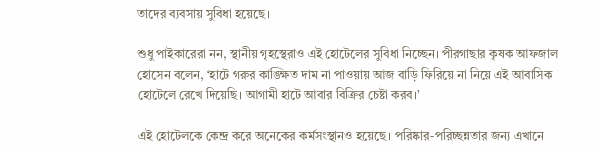তাদের ব্যবসায় সুবিধা হয়েছে।

শুধু পাইকারেরা নন, স্থানীয় গৃহস্থেরাও এই হোটেলের সুবিধা নিচ্ছেন। পীরগাছার কৃষক আফজাল হোসেন বলেন, ‘হাটে গরুর কাঙ্ক্ষিত দাম না পাওয়ায় আজ বাড়ি ফিরিয়ে না নিয়ে এই আবাসিক হোটেলে রেখে দিয়েছি। আগামী হাটে আবার বিক্রির চেষ্টা করব।’

এই হোটেলকে কেন্দ্র করে অনেকের কর্মসংস্থানও হয়েছে। পরিষ্কার-পরিচ্ছন্নতার জন্য এখানে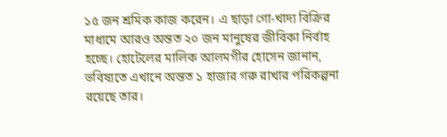১৫ জন শ্রমিক কাজ করেন। এ ছাড়া গো-খাদ্য বিক্রির মাধ্যমে আরও অন্তত ২০ জন মানুষের জীবিকা নির্বাহ হচ্ছে। হোটেলের মালিক আলমগীর হোসেন জানান, ভবিষ্যতে এখানে অন্তত ১ হাজার গরু রাখার পরিকল্পনা রয়েছে তার।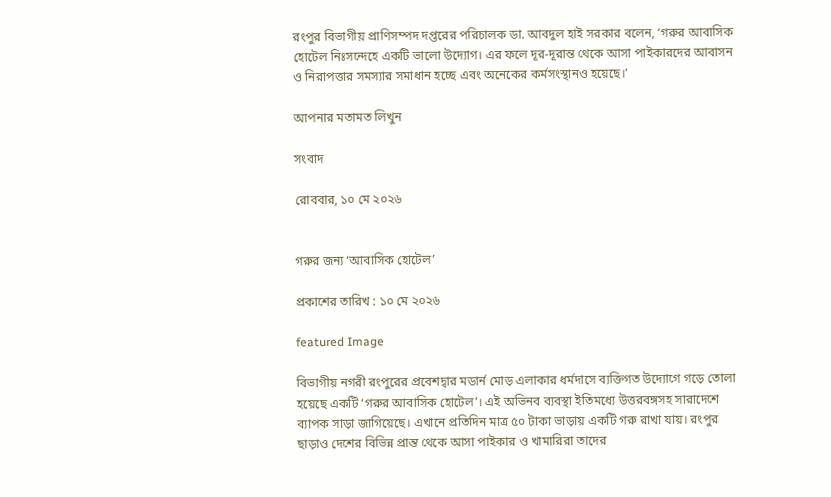রংপুর বিভাগীয় প্রাণিসম্পদ দপ্তরের পরিচালক ডা. আবদুল হাই সরকার বলেন, ‘গরুর আবাসিক হোটেল নিঃসন্দেহে একটি ভালো উদ্যোগ। এর ফলে দূর-দূরান্ত থেকে আসা পাইকারদের আবাসন ও নিরাপত্তার সমস্যার সমাধান হচ্ছে এবং অনেকের কর্মসংস্থানও হয়েছে।’

আপনার মতামত লিখুন

সংবাদ

রোববার, ১০ মে ২০২৬


গরুর জন্য ‘আবাসিক হোটেল’

প্রকাশের তারিখ : ১০ মে ২০২৬

featured Image

বিভাগীয় নগরী রংপুরের প্রবেশদ্বার মডার্ন মোড় এলাকার ধর্মদাসে ব্যক্তিগত উদ্যোগে গড়ে তোলা হয়েছে একটি ‘গরুর আবাসিক হোটেল’। এই অভিনব ব্যবস্থা ইতিমধ্যে উত্তরবঙ্গসহ সারাদেশে ব্যাপক সাড়া জাগিয়েছে। এখানে প্রতিদিন মাত্র ৫০ টাকা ভাড়ায় একটি গরু রাখা যায়। রংপুর ছাড়াও দেশের বিভিন্ন প্রান্ত থেকে আসা পাইকার ও খামারিরা তাদের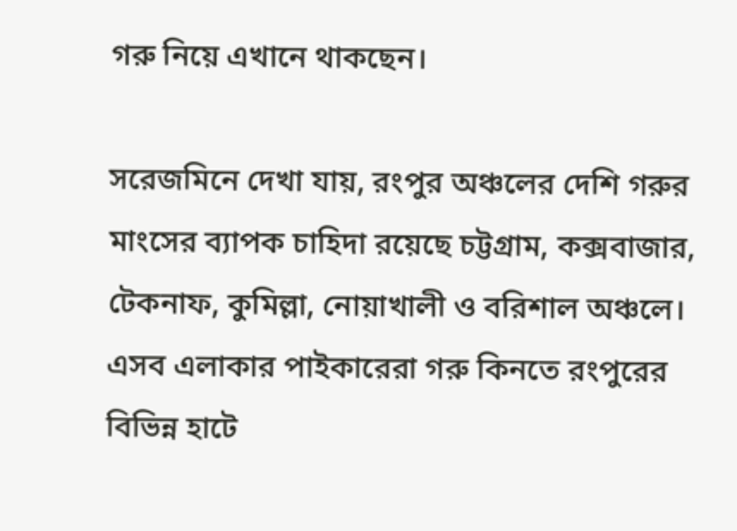গরু নিয়ে এখানে থাকছেন।

সরেজমিনে দেখা যায়, রংপুর অঞ্চলের দেশি গরুর মাংসের ব্যাপক চাহিদা রয়েছে চট্টগ্রাম, কক্সবাজার, টেকনাফ, কুমিল্লা, নোয়াখালী ও বরিশাল অঞ্চলে। এসব এলাকার পাইকারেরা গরু কিনতে রংপুরের বিভিন্ন হাটে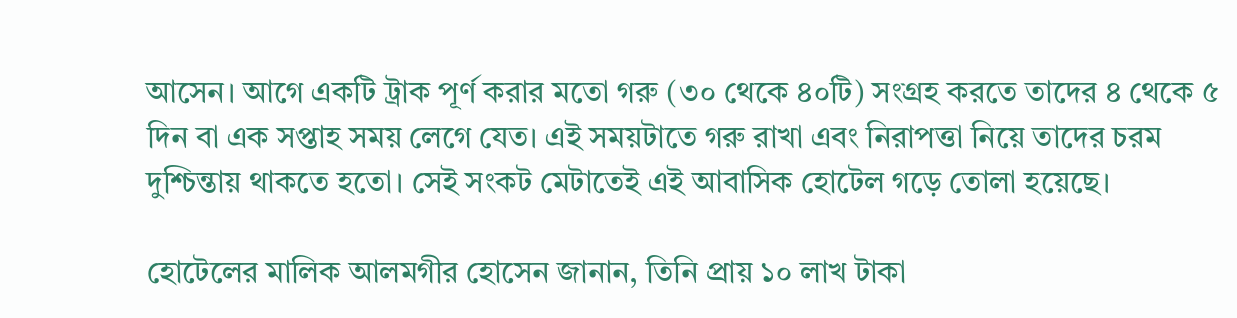আসেন। আগে একটি ট্রাক পূর্ণ করার মতো গরু (৩০ থেকে ৪০টি) সংগ্রহ করতে তাদের ৪ থেকে ৫ দিন বা এক সপ্তাহ সময় লেগে যেত। এই সময়টাতে গরু রাখা এবং নিরাপত্তা নিয়ে তাদের চরম দুশ্চিন্তায় থাকতে হতো। সেই সংকট মেটাতেই এই আবাসিক হোটেল গড়ে তোলা হয়েছে।

হোটেলের মালিক আলমগীর হোসেন জানান, তিনি প্রায় ১০ লাখ টাকা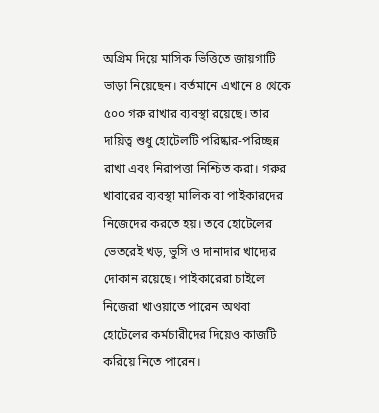অগ্রিম দিয়ে মাসিক ভিত্তিতে জায়গাটি ভাড়া নিয়েছেন। বর্তমানে এখানে ৪ থেকে ৫০০ গরু রাখার ব্যবস্থা রয়েছে। তার দায়িত্ব শুধু হোটেলটি পরিষ্কার-পরিচ্ছন্ন রাখা এবং নিরাপত্তা নিশ্চিত করা। গরুর খাবারের ব্যবস্থা মালিক বা পাইকারদের নিজেদের করতে হয়। তবে হোটেলের ভেতরেই খড়, ভুসি ও দানাদার খাদ্যের দোকান রয়েছে। পাইকারেরা চাইলে নিজেরা খাওয়াতে পারেন অথবা হোটেলের কর্মচারীদের দিয়েও কাজটি করিয়ে নিতে পারেন।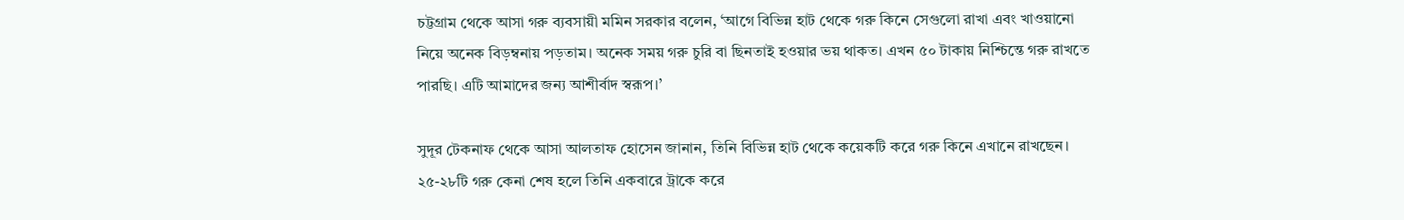চট্টগ্রাম থেকে আসা গরু ব্যবসায়ী মমিন সরকার বলেন, ‘আগে বিভিন্ন হাট থেকে গরু কিনে সেগুলো রাখা এবং খাওয়ানো নিয়ে অনেক বিড়ম্বনায় পড়তাম। অনেক সময় গরু চুরি বা ছিনতাই হওয়ার ভয় থাকত। এখন ৫০ টাকায় নিশ্চিন্তে গরু রাখতে পারছি। এটি আমাদের জন্য আশীর্বাদ স্বরূপ।’

সুদূর টেকনাফ থেকে আসা আলতাফ হোসেন জানান, তিনি বিভিন্ন হাট থেকে কয়েকটি করে গরু কিনে এখানে রাখছেন। ২৫-২৮টি গরু কেনা শেষ হলে তিনি একবারে ট্রাকে করে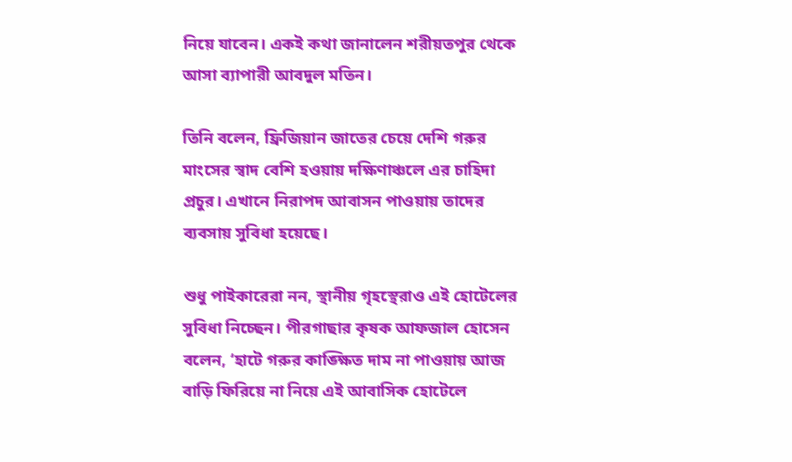নিয়ে যাবেন। একই কথা জানালেন শরীয়তপুর থেকে আসা ব্যাপারী আবদুল মতিন।

তিনি বলেন, ফ্রিজিয়ান জাতের চেয়ে দেশি গরুর মাংসের স্বাদ বেশি হওয়ায় দক্ষিণাঞ্চলে এর চাহিদা প্রচুর। এখানে নিরাপদ আবাসন পাওয়ায় তাদের ব্যবসায় সুবিধা হয়েছে।

শুধু পাইকারেরা নন, স্থানীয় গৃহস্থেরাও এই হোটেলের সুবিধা নিচ্ছেন। পীরগাছার কৃষক আফজাল হোসেন বলেন, ‘হাটে গরুর কাঙ্ক্ষিত দাম না পাওয়ায় আজ বাড়ি ফিরিয়ে না নিয়ে এই আবাসিক হোটেলে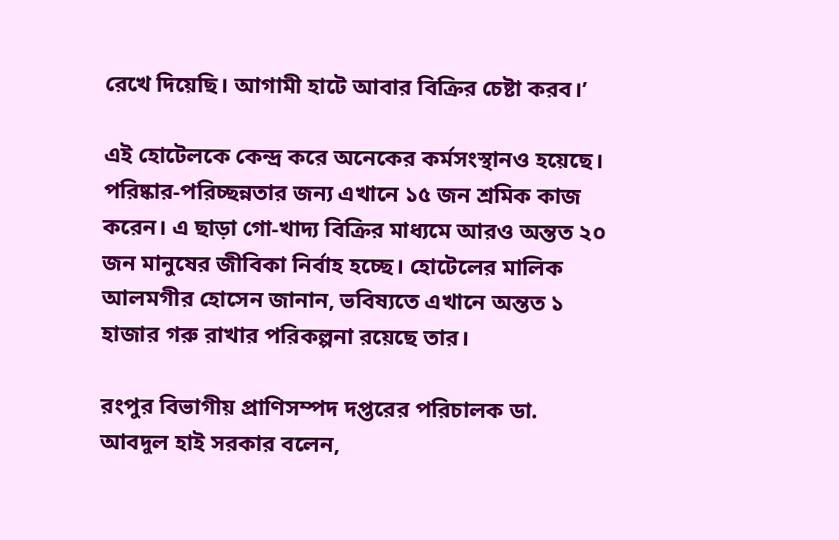রেখে দিয়েছি। আগামী হাটে আবার বিক্রির চেষ্টা করব।’

এই হোটেলকে কেন্দ্র করে অনেকের কর্মসংস্থানও হয়েছে। পরিষ্কার-পরিচ্ছন্নতার জন্য এখানে ১৫ জন শ্রমিক কাজ করেন। এ ছাড়া গো-খাদ্য বিক্রির মাধ্যমে আরও অন্তত ২০ জন মানুষের জীবিকা নির্বাহ হচ্ছে। হোটেলের মালিক আলমগীর হোসেন জানান, ভবিষ্যতে এখানে অন্তত ১ হাজার গরু রাখার পরিকল্পনা রয়েছে তার।

রংপুর বিভাগীয় প্রাণিসম্পদ দপ্তরের পরিচালক ডা. আবদুল হাই সরকার বলেন,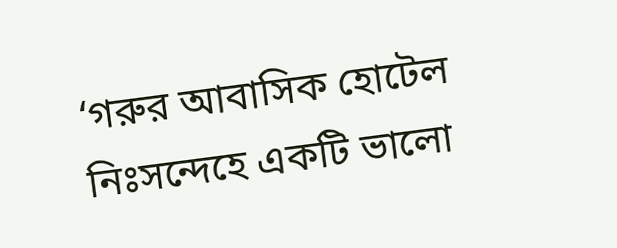‘গরুর আবাসিক হোটেল নিঃসন্দেহে একটি ভালো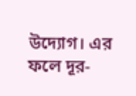উদ্যোগ। এর ফলে দূর-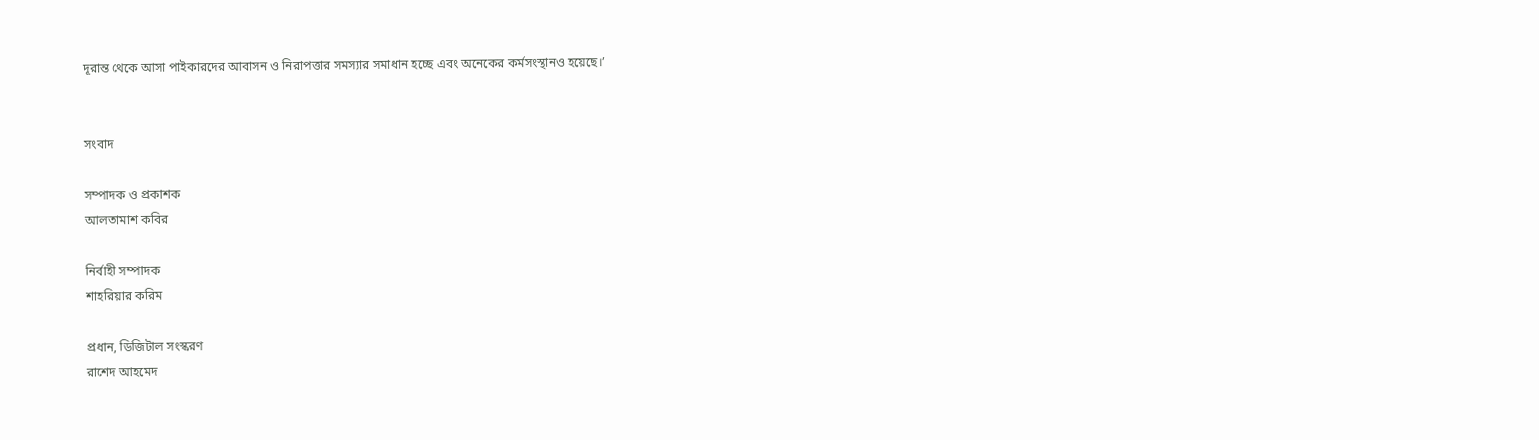দূরান্ত থেকে আসা পাইকারদের আবাসন ও নিরাপত্তার সমস্যার সমাধান হচ্ছে এবং অনেকের কর্মসংস্থানও হয়েছে।’


সংবাদ

সম্পাদক ও প্রকাশক
আলতামাশ কবির

নির্বাহী সম্পাদক
শাহরিয়ার করিম

প্রধান, ডিজিটাল সংস্করণ
রাশেদ আহমেদ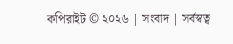কপিরাইট © ২০২৬ | সংবাদ | সর্বস্বত্ব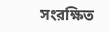সংরক্ষিত